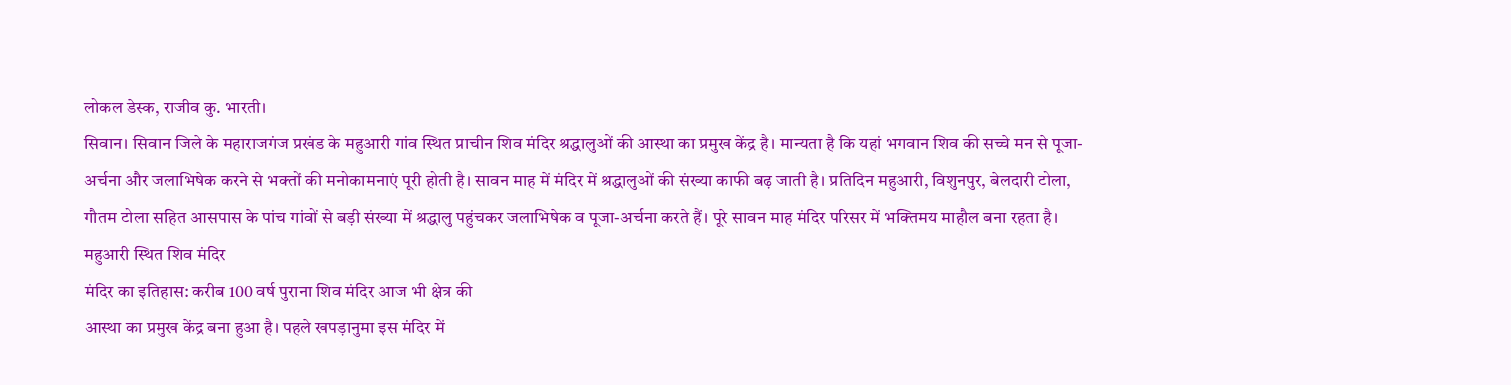लोकल डेस्क, राजीव कु. भारती।
सिवान। सिवान जिले के महाराजगंज प्रखंड के महुआरी गांव स्थित प्राचीन शिव मंदिर श्रद्धालुओं की आस्था का प्रमुख केंद्र है। मान्यता है कि यहां भगवान शिव की सच्चे मन से पूजा-अर्चना और जलाभिषेक करने से भक्तों की मनोकामनाएं पूरी होती है। सावन माह में मंदिर में श्रद्धालुओं की संख्या काफी बढ़ जाती है। प्रतिदिन महुआरी, विशुनपुर, बेलदारी टोला, गौतम टोला सहित आसपास के पांच गांवों से बड़ी संख्या में श्रद्धालु पहुंचकर जलाभिषेक व पूजा-अर्चना करते हैं। पूरे सावन माह मंदिर परिसर में भक्तिमय माहौल बना रहता है।
महुआरी स्थित शिव मंदिर
मंदिर का इतिहास: करीब 100 वर्ष पुराना शिव मंदिर आज भी क्षेत्र की
आस्था का प्रमुख केंद्र बना हुआ है। पहले खपड़ानुमा इस मंदिर में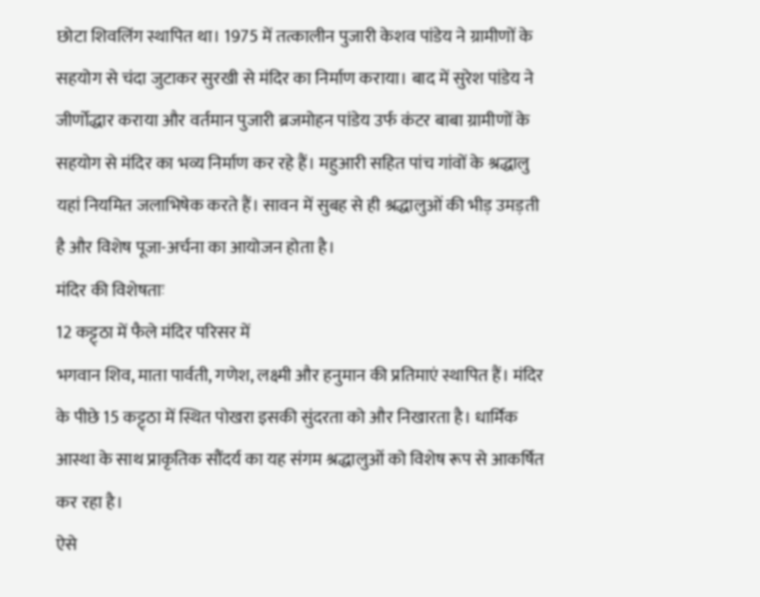छोटा शिवलिंग स्थापित था। 1975 में तत्कालीन पुजारी केशव पांडेय ने ग्रामीणों के सहयोग से चंदा जुटाकर सुरखी से मंदिर का निर्माण कराया। बाद में सुरेश पांडेय ने जीर्णोद्धार कराया और वर्तमान पुजारी ब्रजमोहन पांडेय उर्फ कंटर बाबा ग्रामीणों के सहयोग से मंदिर का भव्य निर्माण कर रहे हैं। महुआरी सहित पांच गांवों के श्रद्धालु यहां नियमित जलाभिषेक करते हैं। सावन में सुबह से ही श्रद्धालुओं की भीड़ उमड़ती है और विशेष पूजा-अर्चना का आयोजन होता है।
मंदिर की विशेषताः
12 कट्ट्ठा में फैले मंदिर परिसर में
भगवान शिव, माता पार्वती, गणेश, लक्ष्मी और हनुमान की प्रतिमाएं स्थापित हैं। मंदिर के पीछे 15 कट्ट्ठा में स्थित पोखरा इसकी सुंदरता को और निखारता है। धार्मिक आस्था के साथ प्राकृतिक सौंदर्य का यह संगम श्रद्धालुओं को विशेष रूप से आकर्षित कर रहा है।
ऐसे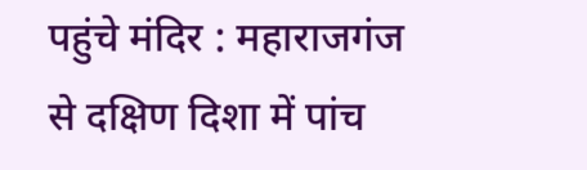पहुंचे मंदिर : महाराजगंज से दक्षिण दिशा में पांच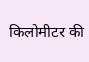किलोमीटर की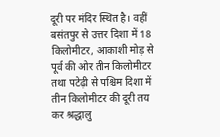दूरी पर मंदिर स्थित है। वहीं बसंतपुर से उत्तर दिशा में 18 किलोमीटर, आकाशी मोड़ से पूर्व की ओर तीन किलोमीटर तथा पटेढ़ी से पश्चिम दिशा में तीन किलोमीटर की दूरी तय कर श्रद्धालु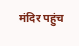मंदिर पहुंच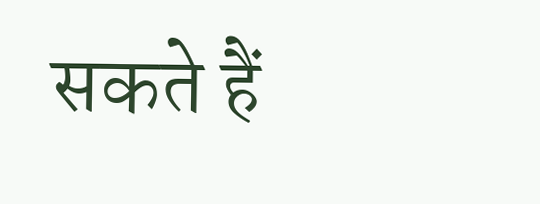सकते हैं